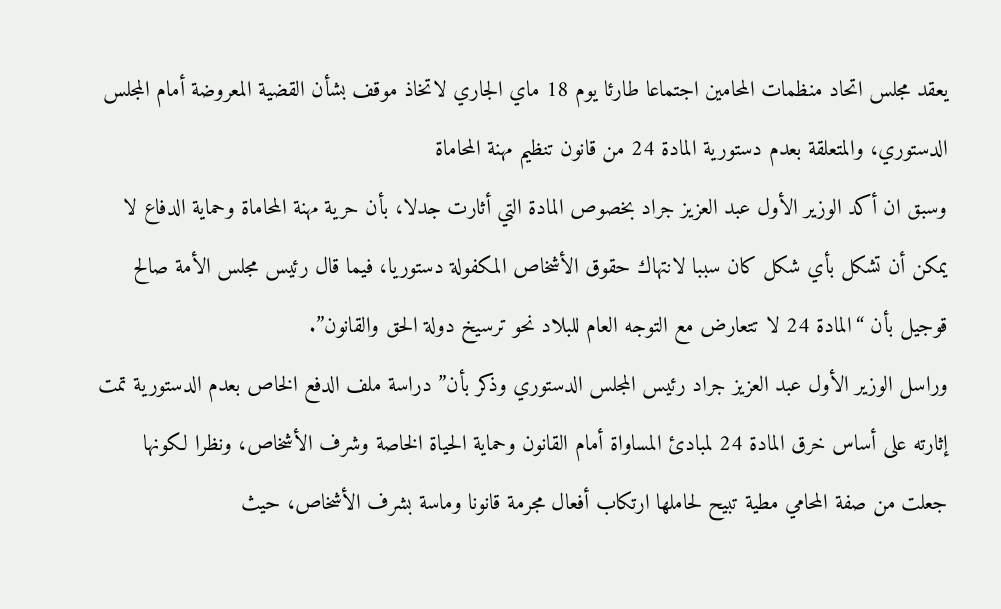يعقد مجلس اتحاد منظمات المحامين اجتماعا طارئا يوم 18 ماي الجاري لاتخاذ موقف بشأن القضية المعروضة أمام المجلس الدستوري، والمتعلقة بعدم دستورية المادة 24 من قانون تنظيم مهنة المحاماة
وسبق ان أكد الوزير الأول عبد العزيز جراد بخصوص المادة التي أثارت جدلا، بأن حرية مهنة المحاماة وحماية الدفاع لا يمكن أن تشكل بأي شكل كان سببا لانتهاك حقوق الأشخاص المكفولة دستوريا، فيما قال رئيس مجلس الأمة صالح قوجيل بأن “المادة 24 لا تتعارض مع التوجه العام للبلاد نحو ترسيخ دولة الحق والقانون”.
وراسل الوزير الأول عبد العزيز جراد رئيس المجلس الدستوري وذكر بأن” دراسة ملف الدفع الخاص بعدم الدستورية تمت إثارته على أساس خرق المادة 24 لمبادئ المساواة أمام القانون وحماية الحياة الخاصة وشرف الأشخاص، ونظرا لكونها جعلت من صفة المحامي مطية تبيح لحاملها ارتكاب أفعال مجرمة قانونا وماسة بشرف الأشخاص، حيث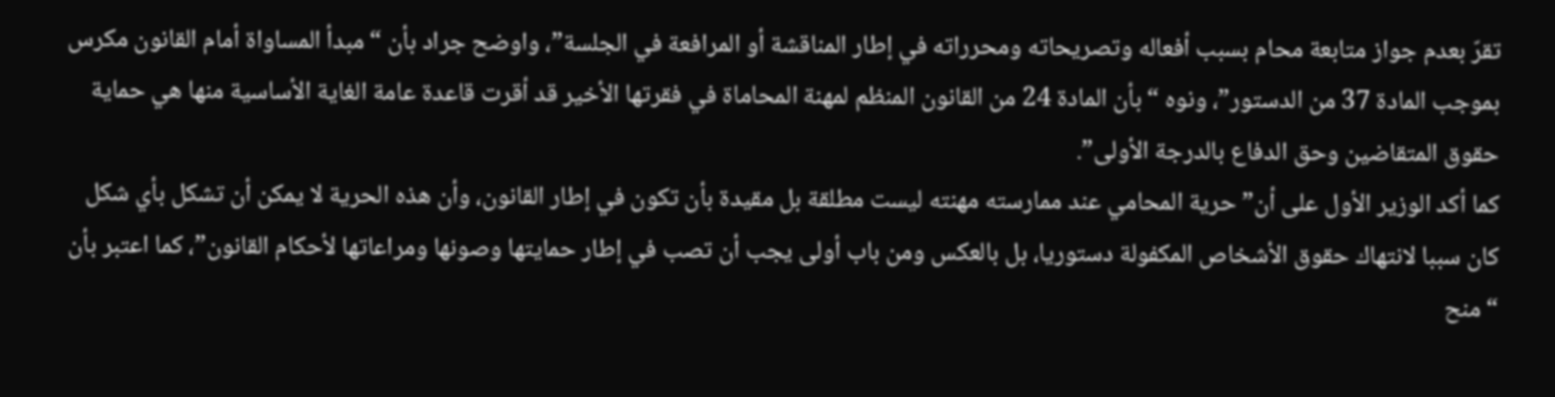تقرّ بعدم جواز متابعة محام بسبب أفعاله وتصريحاته ومحرراته في إطار المناقشة أو المرافعة في الجلسة”، واوضح جراد بأن “مبدأ المساواة أمام القانون مكرس بموجب المادة 37 من الدستور”، ونوه “بأن المادة 24 من القانون المنظم لمهنة المحاماة في فقرتها الأخير قد أقرت قاعدة عامة الغاية الأساسية منها هي حماية حقوق المتقاضين وحق الدفاع بالدرجة الأولى”.
كما أكد الوزير الأول على أن” حرية المحامي عند ممارسته مهنته ليست مطلقة بل مقيدة بأن تكون في إطار القانون، وأن هذه الحرية لا يمكن أن تشكل بأي شكل كان سببا لانتهاك حقوق الأشخاص المكفولة دستوريا، بل بالعكس ومن باب أولى يجب أن تصب في إطار حمايتها وصونها ومراعاتها لأحكام القانون”، كما اعتبر بأن “منح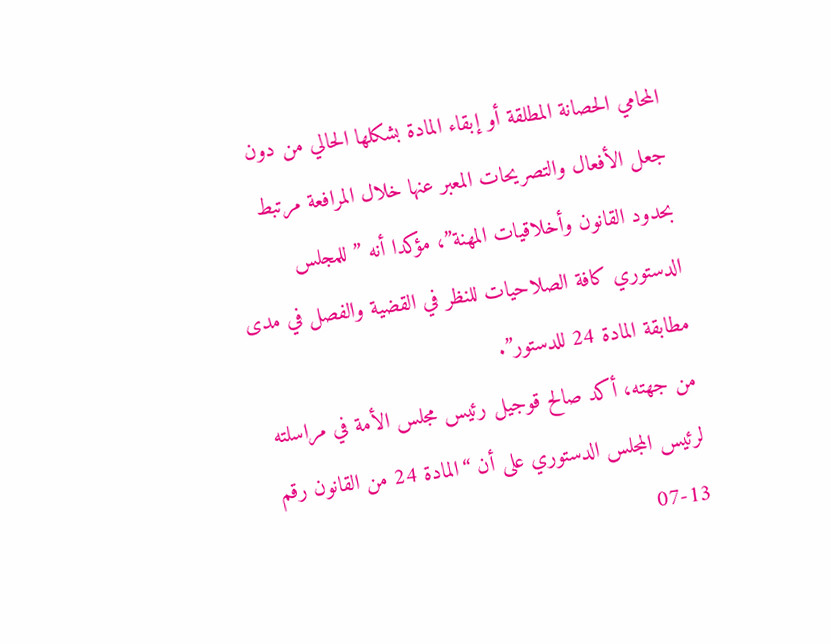المحامي الحصانة المطلقة أو إبقاء المادة بشكلها الحالي من دون جعل الأفعال والتصريحات المعبر عنها خلال المرافعة مرتبط بحدود القانون وأخلاقيات المهنة”، مؤكدا أنه ” للمجلس الدستوري كافة الصلاحيات للنظر في القضية والفصل في مدى مطابقة المادة 24 للدستور”.
من جهته، أكد صالح قوجيل رئيس مجلس الأمة في مراسلته لرئيس المجلس الدستوري على أن “المادة 24 من القانون رقم 13-07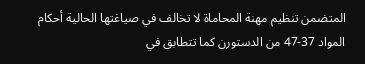المتضمن تنظيم مهنة المحاماة لا تخالف في صياغتها الحالية أحكام المواد 37-47 من الدستورن كما تتطابق في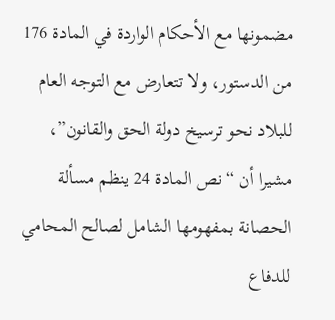مضمونها مع الأحكام الواردة في المادة 176 من الدستور، ولا تتعارض مع التوجه العام للبلاد نحو ترسيخ دولة الحق والقانون”، مشيرا أن “نص المادة 24 ينظم مسألة الحصانة بمفهومها الشامل لصالح المحامي للدفاع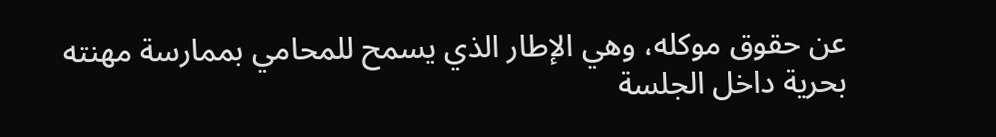عن حقوق موكله، وهي الإطار الذي يسمح للمحامي بممارسة مهنته بحرية داخل الجلسة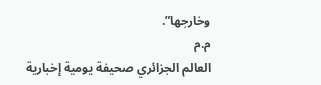وخارجها”.
م.م
العالم الجزائري صحيفة يومية إخبارية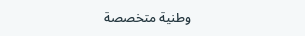وطنية متخصصة